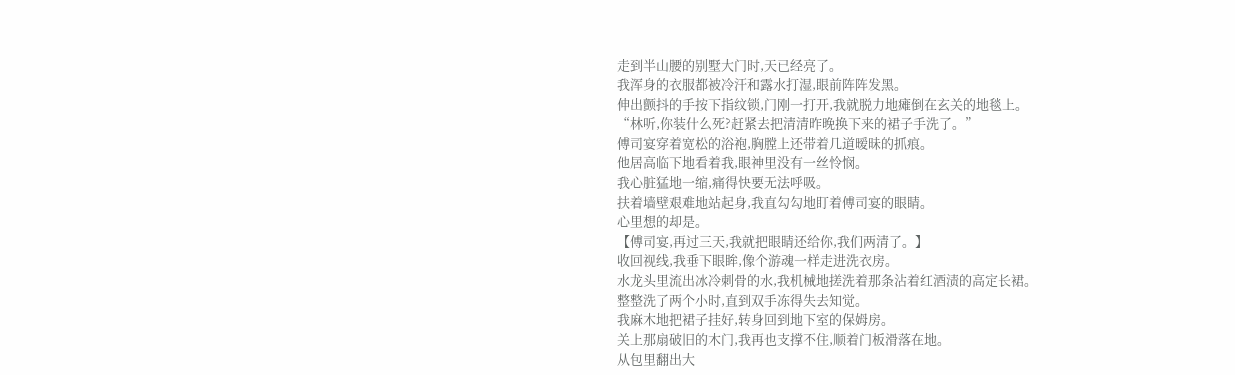走到半山腰的别墅大门时,天已经亮了。
我浑身的衣服都被冷汗和露水打湿,眼前阵阵发黑。
伸出颤抖的手按下指纹锁,门刚一打开,我就脱力地瘫倒在玄关的地毯上。
“林听,你装什么死?赶紧去把清清昨晚换下来的裙子手洗了。”
傅司宴穿着宽松的浴袍,胸膛上还带着几道暧昧的抓痕。
他居高临下地看着我,眼神里没有一丝怜悯。
我心脏猛地一缩,痛得快要无法呼吸。
扶着墙壁艰难地站起身,我直勾勾地盯着傅司宴的眼睛。
心里想的却是。
【傅司宴,再过三天,我就把眼睛还给你,我们两清了。】
收回视线,我垂下眼眸,像个游魂一样走进洗衣房。
水龙头里流出冰冷刺骨的水,我机械地搓洗着那条沾着红酒渍的高定长裙。
整整洗了两个小时,直到双手冻得失去知觉。
我麻木地把裙子挂好,转身回到地下室的保姆房。
关上那扇破旧的木门,我再也支撑不住,顺着门板滑落在地。
从包里翻出大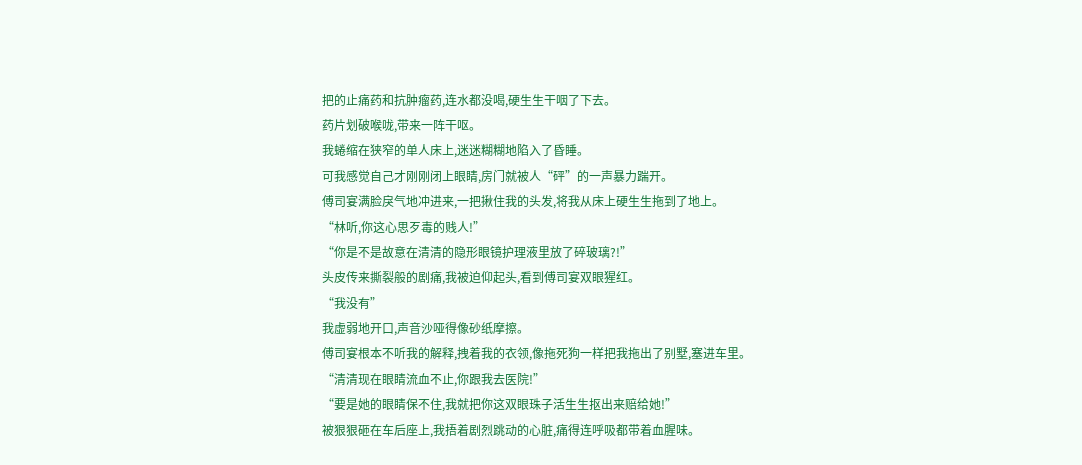把的止痛药和抗肿瘤药,连水都没喝,硬生生干咽了下去。
药片划破喉咙,带来一阵干呕。
我蜷缩在狭窄的单人床上,迷迷糊糊地陷入了昏睡。
可我感觉自己才刚刚闭上眼睛,房门就被人“砰”的一声暴力踹开。
傅司宴满脸戾气地冲进来,一把揪住我的头发,将我从床上硬生生拖到了地上。
“林听,你这心思歹毒的贱人!”
“你是不是故意在清清的隐形眼镜护理液里放了碎玻璃?!”
头皮传来撕裂般的剧痛,我被迫仰起头,看到傅司宴双眼猩红。
“我没有”
我虚弱地开口,声音沙哑得像砂纸摩擦。
傅司宴根本不听我的解释,拽着我的衣领,像拖死狗一样把我拖出了别墅,塞进车里。
“清清现在眼睛流血不止,你跟我去医院!”
“要是她的眼睛保不住,我就把你这双眼珠子活生生抠出来赔给她!”
被狠狠砸在车后座上,我捂着剧烈跳动的心脏,痛得连呼吸都带着血腥味。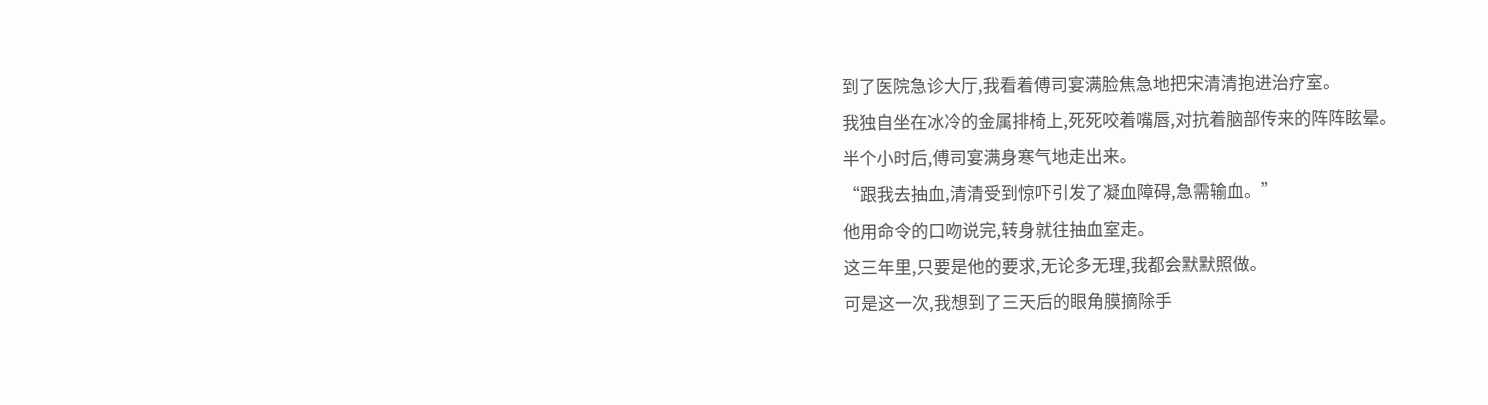到了医院急诊大厅,我看着傅司宴满脸焦急地把宋清清抱进治疗室。
我独自坐在冰冷的金属排椅上,死死咬着嘴唇,对抗着脑部传来的阵阵眩晕。
半个小时后,傅司宴满身寒气地走出来。
“跟我去抽血,清清受到惊吓引发了凝血障碍,急需输血。”
他用命令的口吻说完,转身就往抽血室走。
这三年里,只要是他的要求,无论多无理,我都会默默照做。
可是这一次,我想到了三天后的眼角膜摘除手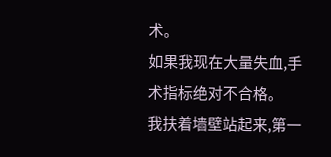术。
如果我现在大量失血,手术指标绝对不合格。
我扶着墙壁站起来,第一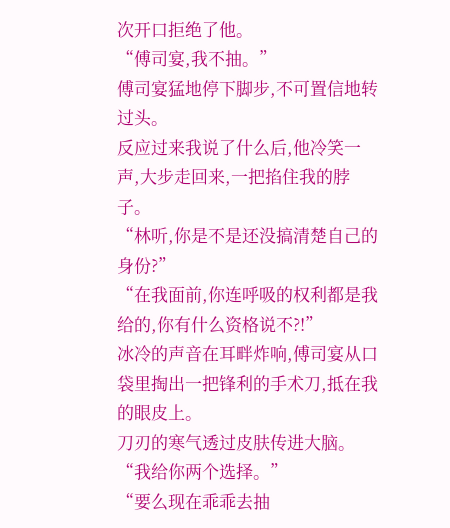次开口拒绝了他。
“傅司宴,我不抽。”
傅司宴猛地停下脚步,不可置信地转过头。
反应过来我说了什么后,他冷笑一声,大步走回来,一把掐住我的脖子。
“林听,你是不是还没搞清楚自己的身份?”
“在我面前,你连呼吸的权利都是我给的,你有什么资格说不?!”
冰冷的声音在耳畔炸响,傅司宴从口袋里掏出一把锋利的手术刀,抵在我的眼皮上。
刀刃的寒气透过皮肤传进大脑。
“我给你两个选择。”
“要么现在乖乖去抽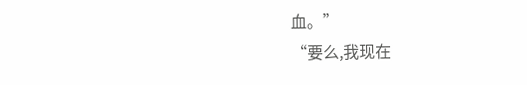血。”
“要么,我现在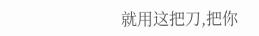就用这把刀,把你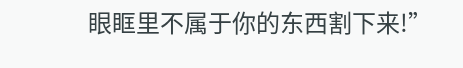眼眶里不属于你的东西割下来!”